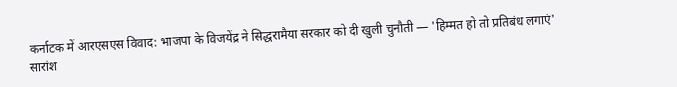कर्नाटक में आरएसएस विवाद: भाजपा के विजयेंद्र ने सिद्धरामैया सरकार को दी खुली चुनौती — 'हिम्मत हो तो प्रतिबंध लगाएं'
सारांश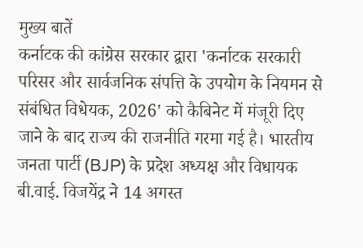मुख्य बातें
कर्नाटक की कांग्रेस सरकार द्वारा 'कर्नाटक सरकारी परिसर और सार्वजनिक संपत्ति के उपयोग के नियमन से संबंधित विधेयक, 2026' को कैबिनेट में मंजूरी दिए जाने के बाद राज्य की राजनीति गरमा गई है। भारतीय जनता पार्टी (BJP) के प्रदेश अध्यक्ष और विधायक बी.वाई. विजयेंद्र ने 14 अगस्त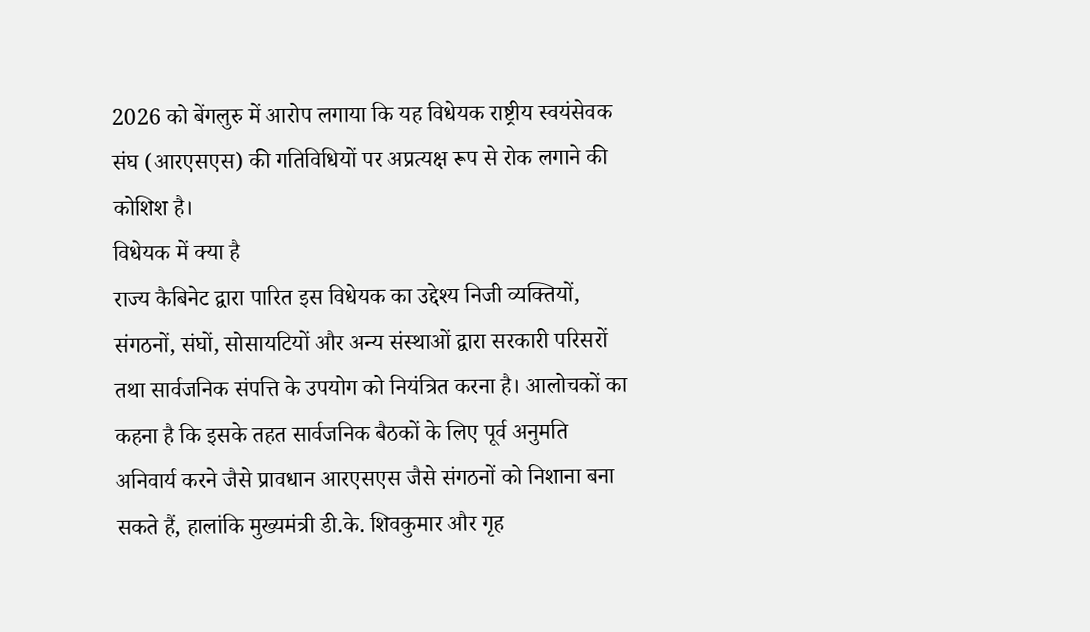2026 को बेंगलुरु में आरोप लगाया कि यह विधेयक राष्ट्रीय स्वयंसेवक संघ (आरएसएस) की गतिविधियों पर अप्रत्यक्ष रूप से रोक लगाने की कोशिश है।
विधेयक में क्या है
राज्य कैबिनेट द्वारा पारित इस विधेयक का उद्देश्य निजी व्यक्तियों, संगठनों, संघों, सोसायटियों और अन्य संस्थाओं द्वारा सरकारी परिसरों तथा सार्वजनिक संपत्ति के उपयोग को नियंत्रित करना है। आलोचकों का कहना है कि इसके तहत सार्वजनिक बैठकों के लिए पूर्व अनुमति अनिवार्य करने जैसे प्रावधान आरएसएस जैसे संगठनों को निशाना बना सकते हैं, हालांकि मुख्यमंत्री डी.के. शिवकुमार और गृह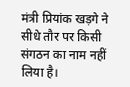मंत्री प्रियांक खड़गे ने सीधे तौर पर किसी संगठन का नाम नहीं लिया है।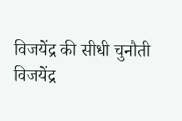विजयेंद्र की सीधी चुनौती
विजयेंद्र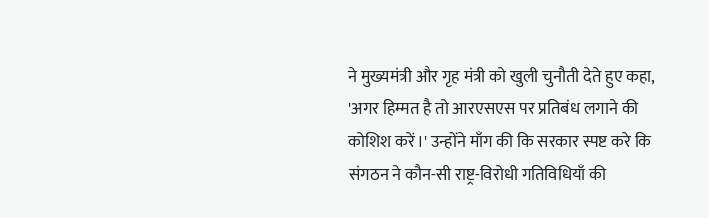ने मुख्यमंत्री और गृह मंत्री को खुली चुनौती देते हुए कहा, 'अगर हिम्मत है तो आरएसएस पर प्रतिबंध लगाने की कोशिश करें।' उन्होंने माँग की कि सरकार स्पष्ट करे कि संगठन ने कौन-सी राष्ट्र-विरोधी गतिविधियाँ की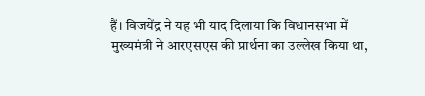हैं। विजयेंद्र ने यह भी याद दिलाया कि विधानसभा में मुख्यमंत्री ने आरएसएस की प्रार्थना का उल्लेख किया था,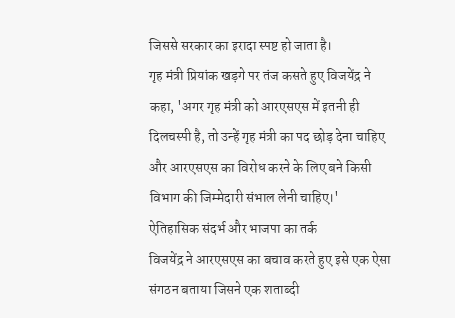जिससे सरकार का इरादा स्पष्ट हो जाता है।
गृह मंत्री प्रियांक खड़गे पर तंज कसते हुए विजयेंद्र ने कहा, 'अगर गृह मंत्री को आरएसएस में इतनी ही दिलचस्पी है, तो उन्हें गृह मंत्री का पद छोड़ देना चाहिए और आरएसएस का विरोध करने के लिए बने किसी विभाग की जिम्मेदारी संभाल लेनी चाहिए।'
ऐतिहासिक संदर्भ और भाजपा का तर्क
विजयेंद्र ने आरएसएस का बचाव करते हुए इसे एक ऐसा संगठन बताया जिसने एक शताब्दी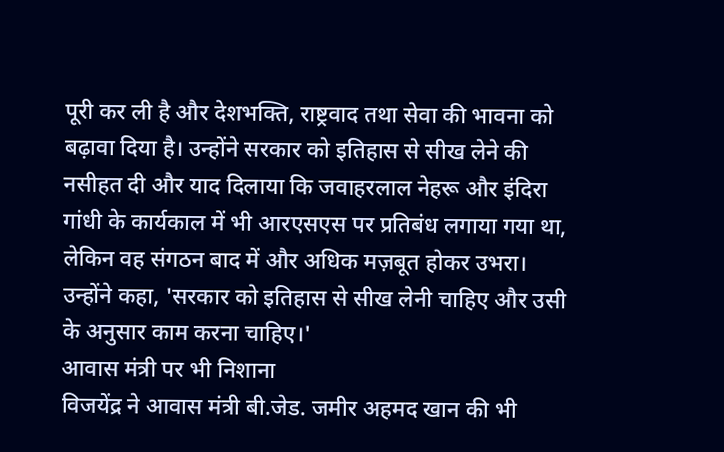पूरी कर ली है और देशभक्ति, राष्ट्रवाद तथा सेवा की भावना को बढ़ावा दिया है। उन्होंने सरकार को इतिहास से सीख लेने की नसीहत दी और याद दिलाया कि जवाहरलाल नेहरू और इंदिरा गांधी के कार्यकाल में भी आरएसएस पर प्रतिबंध लगाया गया था, लेकिन वह संगठन बाद में और अधिक मज़बूत होकर उभरा। उन्होंने कहा, 'सरकार को इतिहास से सीख लेनी चाहिए और उसी के अनुसार काम करना चाहिए।'
आवास मंत्री पर भी निशाना
विजयेंद्र ने आवास मंत्री बी.जेड. जमीर अहमद खान की भी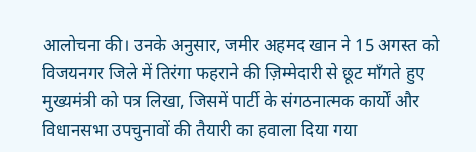आलोचना की। उनके अनुसार, जमीर अहमद खान ने 15 अगस्त को विजयनगर जिले में तिरंगा फहराने की ज़िम्मेदारी से छूट माँगते हुए मुख्यमंत्री को पत्र लिखा, जिसमें पार्टी के संगठनात्मक कार्यों और विधानसभा उपचुनावों की तैयारी का हवाला दिया गया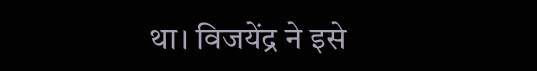था। विजयेंद्र ने इसे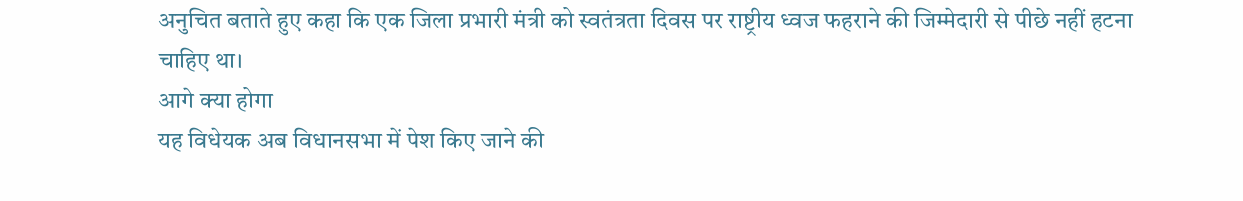अनुचित बताते हुए कहा कि एक जिला प्रभारी मंत्री को स्वतंत्रता दिवस पर राष्ट्रीय ध्वज फहराने की जिम्मेदारी से पीछे नहीं हटना चाहिए था।
आगे क्या होगा
यह विधेयक अब विधानसभा में पेश किए जाने की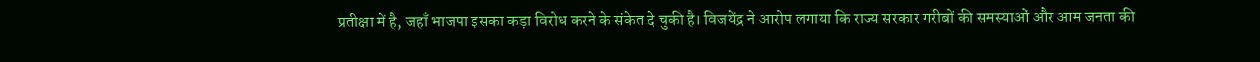प्रतीक्षा में है, जहाँ भाजपा इसका कड़ा विरोध करने के संकेत दे चुकी है। विजयेंद्र ने आरोप लगाया कि राज्य सरकार गरीबों की समस्याओं और आम जनता की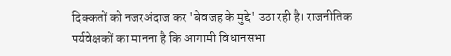दिक्कतों को नजरअंदाज कर 'बेवजह के मुद्दे' उठा रही है। राजनीतिक पर्यवेक्षकों का मानना है कि आगामी विधानसभा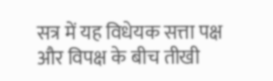सत्र में यह विधेयक सत्ता पक्ष और विपक्ष के बीच तीखी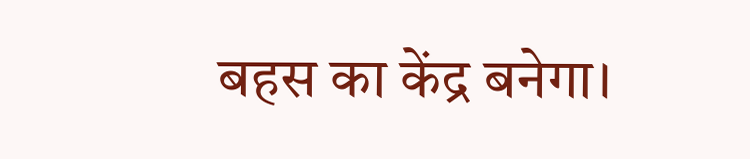बहस का केंद्र बनेगा।